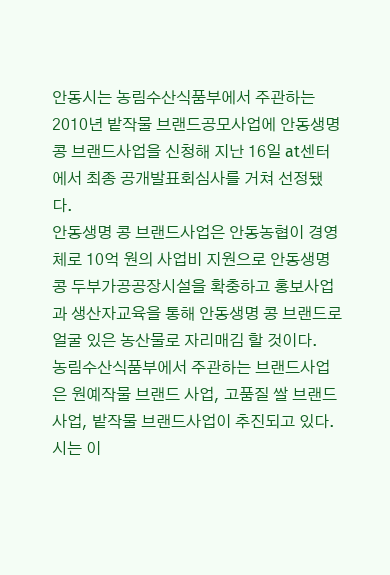안동시는 농림수산식품부에서 주관하는 2010년 밭작물 브랜드공모사업에 안동생명 콩 브랜드사업을 신청해 지난 16일 at센터에서 최종 공개발표회심사를 거쳐 선정됐다.
안동생명 콩 브랜드사업은 안동농협이 경영체로 10억 원의 사업비 지원으로 안동생명 콩 두부가공공장시설을 확충하고 홍보사업과 생산자교육을 통해 안동생명 콩 브랜드로 얼굴 있은 농산물로 자리매김 할 것이다.
농림수산식품부에서 주관하는 브랜드사업은 원예작물 브랜드 사업, 고품질 쌀 브랜드 사업, 밭작물 브랜드사업이 추진되고 있다.
시는 이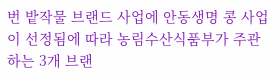번 밭작물 브랜드 사업에 안동생명 콩 사업이 선정됨에 따라 농림수산식품부가 주관하는 3개 브랜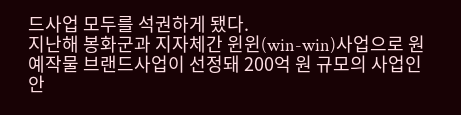드사업 모두를 석권하게 됐다.
지난해 봉화군과 지자체간 윈윈(win-win)사업으로 원예작물 브랜드사업이 선정돼 200억 원 규모의 사업인 안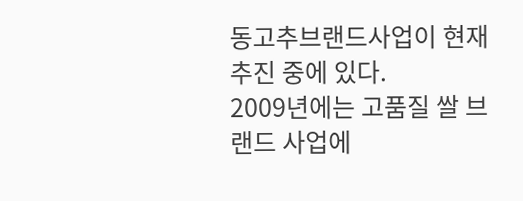동고추브랜드사업이 현재 추진 중에 있다.
2009년에는 고품질 쌀 브랜드 사업에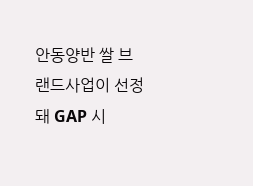안동양반 쌀 브랜드사업이 선정돼 GAP 시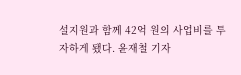설지원과 함께 42억 원의 사업비를 투자하게 됐다. 윤재철 기자